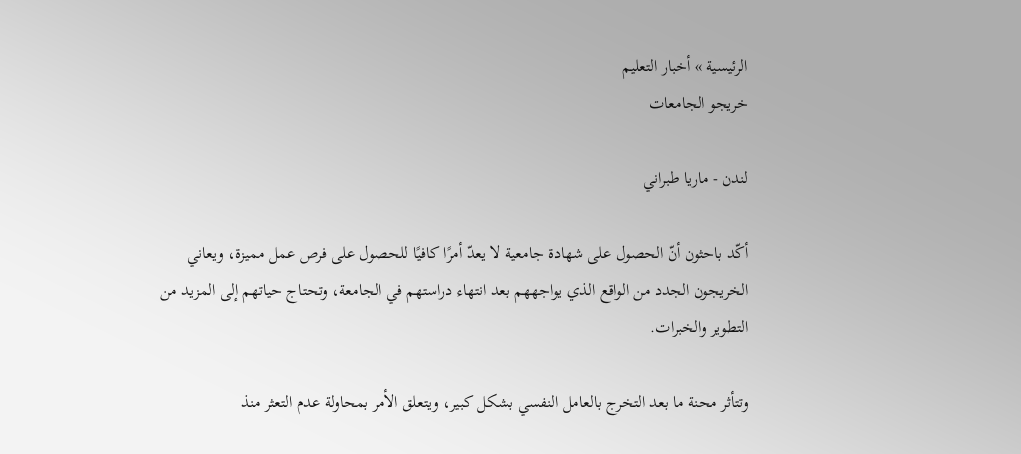الرئيسية » أخبار التعليم
خريجو الجامعات

لندن - ماريا طبراني

أكّد باحثون أنّ الحصول على شهادة جامعية لا يعدّ أمرًا كافيًا للحصول على فرص عمل مميزة، ويعاني الخريجون الجدد من الواقع الذي يواجههم بعد انتهاء دراستهم في الجامعة، وتحتاج حياتهم إلى المزيد من التطوير والخبرات.

وتتأثر محنة ما بعد التخرج بالعامل النفسي بشكل كبير، ويتعلق الأمر بمحاولة عدم التعثر منذ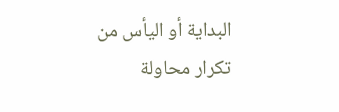البداية أو اليأس من تكرار محاولة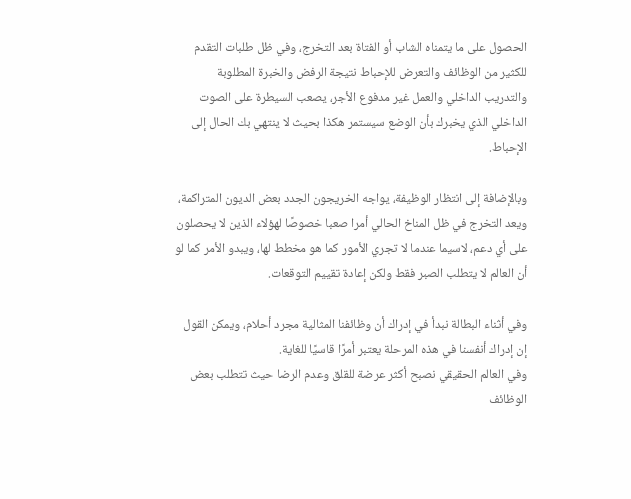الحصول على ما يتمناه الشاب أو الفتاة بعد التخرج، وفي ظل طلبات التقدم للكثير من الوظائف والتعرض للإحباط نتيجة الرفض والخبرة المطلوبة والتدريب الداخلي والعمل غير مدفوع الأجر، يصعب السيطرة على الصوت الداخلي الذي يخبرك بأن الوضع سيستمر هكذا بحيث لا ينتهي بك الحال إلى الإحباط.

وبالإضافة إلى انتظار الوظيفة، يواجه الخريجون الجدد بعض الديون المتراكمة، ويعد التخرج في ظل المناخ الحالي أمرا صعبا خصوصًا لهؤلاء الذين لا يحصلون على أي دعم، لاسيما عندما لا تجري الأمور كما هو مخطط لها، ويبدو الأمر كما لو أن العالم لا يتطلب الصبر فقط ولكن إعادة تقييم التوقعات.

وفي أثناء البطالة نبدأ في إدراك أن وظائفنا المثالية مجرد أحلام، ويمكن القول إن إدراك أنفسنا في هذه المرحلة يعتبر أمرًا قاسيًا للغاية.
وفي العالم الحقيقي نصبح أكثر عرضة للقلق وعدم الرضا حيث تتطلب بعض الوظائف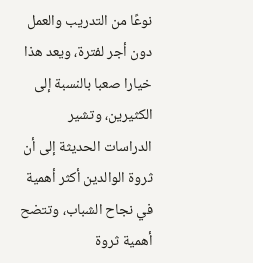نوعًا من التدريب والعمل دون أجر لفترة، ويعد هذا خيارا صعبا بالنسبة إلى الكثيرين، وتشير الدراسات الحديثة إلى أن ثروة الوالدين أكثر أهمية في نجاح الشباب، وتتضح أهمية ثروة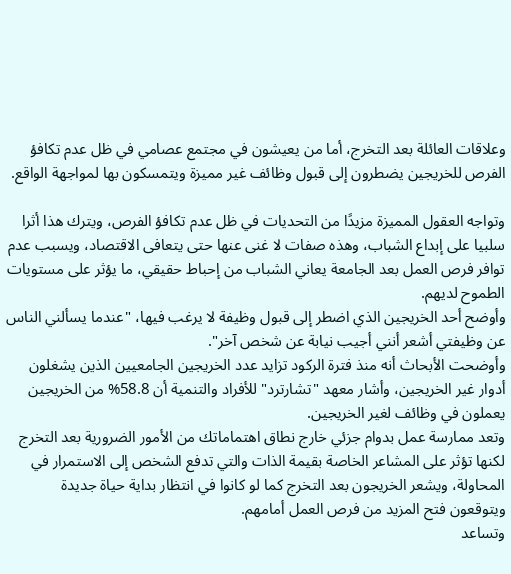وعلاقات العائلة بعد التخرج، أما من يعيشون في مجتمع عصامي في ظل عدم تكافؤ الفرص للخريجين يضطرون إلى قبول وظائف غير مميزة ويتمسكون بها لمواجهة الواقع.

وتواجه العقول المميزة مزيدًا من التحديات في ظل عدم تكافؤ الفرص، ويترك هذا أثرا سلبيا على إبداع الشباب، وهذه صفات لا غنى عنها حتى يتعافى الاقتصاد، ويسبب عدم توافر فرص العمل بعد الجامعة يعاني الشباب من إحباط حقيقي، ما يؤثر على مستويات الطموح لديهم.
وأوضح أحد الخريجين الذي اضطر إلى قبول وظيفة لا يرغب فيها، "عندما يسألني الناس عن وظيفتي أشعر أنني أجيب نيابة عن شخص آخر".
وأوضحت الأبحاث أنه منذ فترة الركود تزايد عدد الخريجين الجامعيين الذين يشغلون أدوار غير الخريجين، وأشار معهد "تشارترد" للأفراد والتنمية أن 58.8% من الخريجين يعملون في وظائف لغير الخريجين.
وتعد ممارسة عمل بدوام جزئي خارج نطاق اهتماماتك من الأمور الضرورية بعد التخرج لكنها تؤثر على المشاعر الخاصة بقيمة الذات والتي تدفع الشخص إلى الاستمرار في المحاولة، ويشعر الخريجون بعد التخرج كما لو كانوا في انتظار بداية حياة جديدة ويتوقعون فتح المزيد من فرص العمل أمامهم.
وتساعد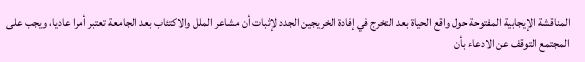المناقشة الإيجابية المفتوحة حول واقع الحياة بعد التخرج في إفادة الخريجين الجدد لإثبات أن مشاعر الملل والاكتئاب بعد الجامعة تعتبر أمرا عاديا، ويجب على المجتمع التوقف عن الادعاء بأن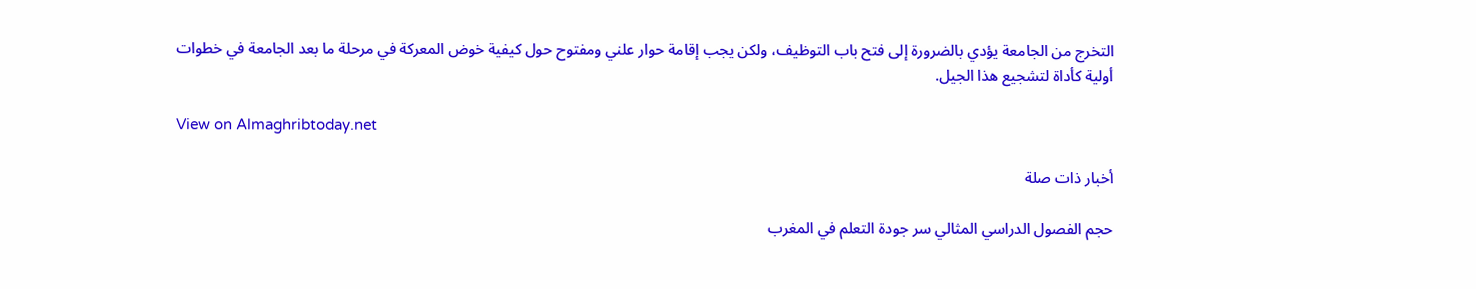التخرج من الجامعة يؤدي بالضرورة إلى فتح باب التوظيف، ولكن يجب إقامة حوار علني ومفتوح حول كيفية خوض المعركة في مرحلة ما بعد الجامعة في خطوات أولية كأداة لتشجيع هذا الجيل.

View on Almaghribtoday.net

أخبار ذات صلة

حجم الفصول الدراسي المثالي سر جودة التعلم في المغرب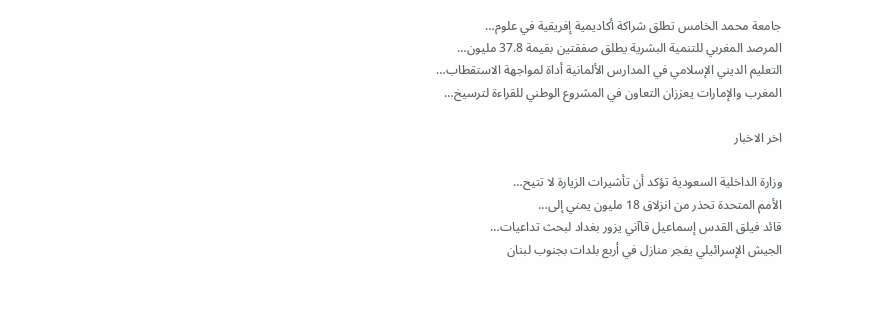جامعة محمد الخامس تطلق شراكة أكاديمية إفريقية في علوم…
المرصد المغربي للتنمية البشرية يطلق صفقتين بقيمة 37.8 مليون…
التعليم الديني الإسلامي في المدارس الألمانية أداة لمواجهة الاستقطاب…
المغرب والإمارات يعززان التعاون في المشروع الوطني للقراءة لترسيخ…

اخر الاخبار

وزارة الداخلية السعودية تؤكد أن تأشيرات الزيارة لا تتيح…
الأمم المتحدة تحذر من انزلاق 18 مليون يمني إلى…
قائد فيلق القدس إسماعيل قاآني يزور بغداد لبحث تداعيات…
الجيش الإسرائيلي يفجر منازل في أربع بلدات بجنوب لبنان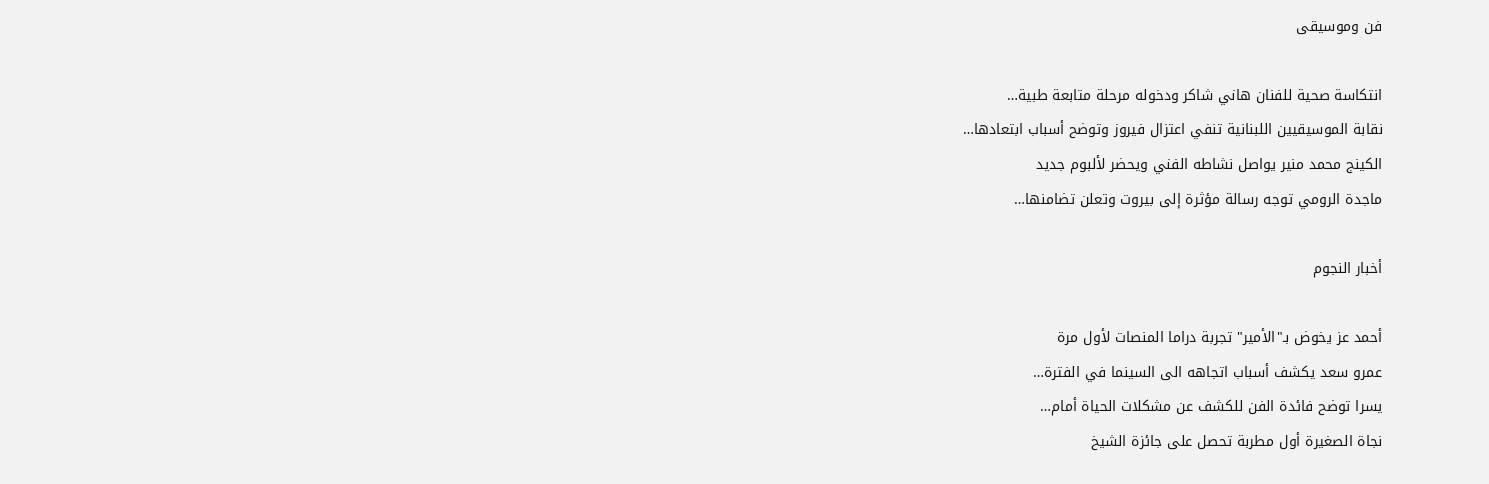فن وموسيقى

انتكاسة صحية للفنان هاني شاكر ودخوله مرحلة متابعة طبية…
نقابة الموسيقيين اللبنانية تنفي اعتزال فيروز وتوضح أسباب ابتعادها…
الكينج محمد منير يواصل نشاطه الفني ويحضر لألبوم جديد
ماجدة الرومي توجه رسالة مؤثرة إلى بيروت وتعلن تضامنها…

أخبار النجوم

أحمد عز يخوض بـ"الأمير" تجربة دراما المنصات لأول مرة
عمرو سعد يكشف أسباب اتجاهه الى السينما في الفترة…
يسرا توضح فائدة الفن للكشف عن مشكلات الحياة أمام…
نجاة الصغيرة أول مطربة تحصل على جائزة الشيخ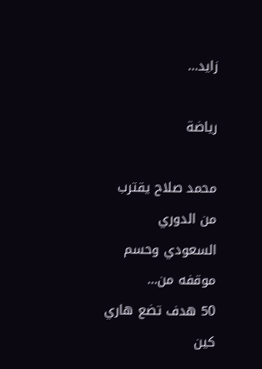زايد…

رياضة

محمد صلاح يقترب من الدوري السعودي وحسم موقفه من…
50 هدف تضع هاري كين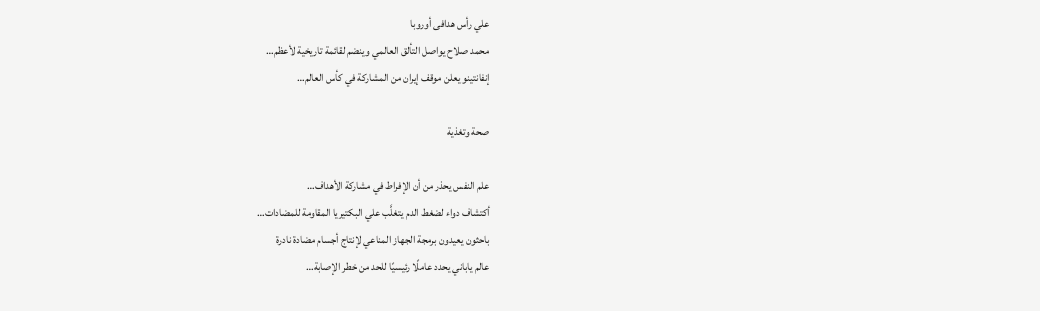علي رأس هدافى أوروبا
محمد صلاح يواصل التألق العالمي وينضم لقائمة تاريخية لأعظم…
إنفانتينو يعلن موقف إيران من المشاركة في كأس العالم…

صحة وتغذية

علم النفس يحذر من أن الإفراط في مشاركة الأهداف…
أكتشاف دواء لضغط الدم يتغلَّب علي البكتيريا المقاومة للمضادات…
باحثون يعيدون برمجة الجهاز المناعي لإنتاج أجسام مضادة نادرة
عالم ياباني يحدد عاملًا رئيسيًا للحد من خطر الإصابة…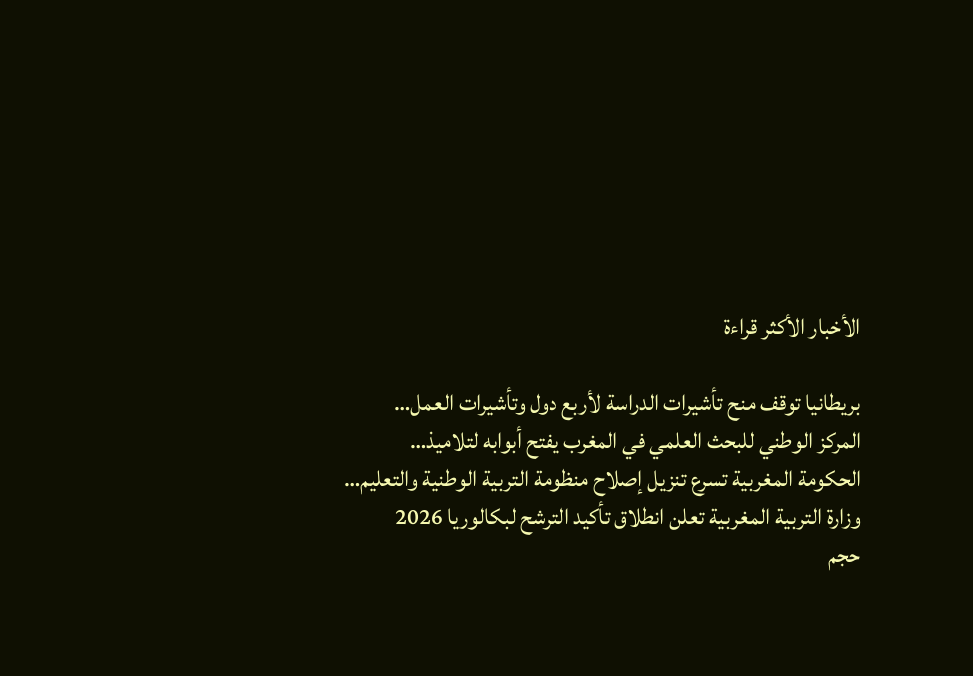الأخبار الأكثر قراءة

بريطانيا توقف منح تأشيرات الدراسة لأربع دول وتأشيرات العمل…
المركز الوطني للبحث العلمي في المغرب يفتح أبوابه لتلاميذ…
الحكومة المغربية تسرع تنزيل إصلاح منظومة التربية الوطنية والتعليم…
وزارة التربية المغربية تعلن انطلاق تأكيد الترشح لبكالوريا 2026
حجم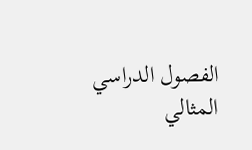الفصول الدراسي المثالي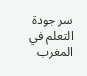سر جودة التعلم في المغرب